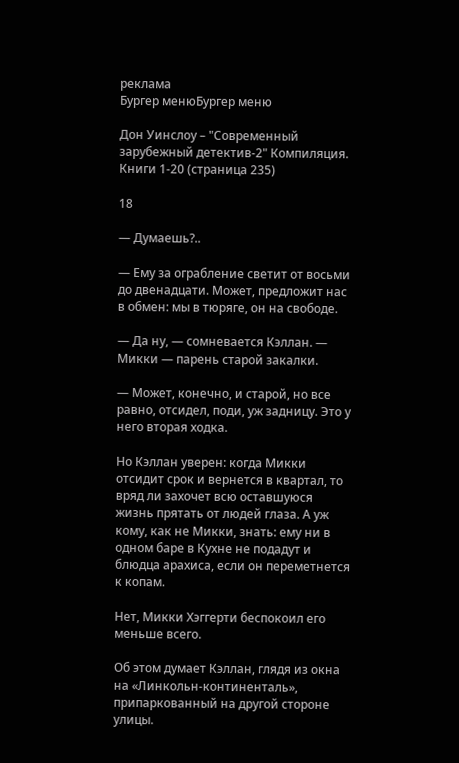реклама
Бургер менюБургер меню

Дон Уинслоу – "Современный зарубежный детектив-2" Компиляция. Книги 1-20 (страница 235)

18

— Думаешь?..

— Ему за ограбление светит от восьми до двенадцати. Может, предложит нас в обмен: мы в тюряге, он на свободе.

— Да ну, — сомневается Кэллан. — Микки — парень старой закалки.

— Может, конечно, и старой, но все равно, отсидел, поди, уж задницу. Это у него вторая ходка.

Но Кэллан уверен: когда Микки отсидит срок и вернется в квартал, то вряд ли захочет всю оставшуюся жизнь прятать от людей глаза. А уж кому, как не Микки, знать: ему ни в одном баре в Кухне не подадут и блюдца арахиса, если он переметнется к копам.

Нет, Микки Хэггерти беспокоил его меньше всего.

Об этом думает Кэллан, глядя из окна на «Линкольн-континенталь», припаркованный на другой стороне улицы.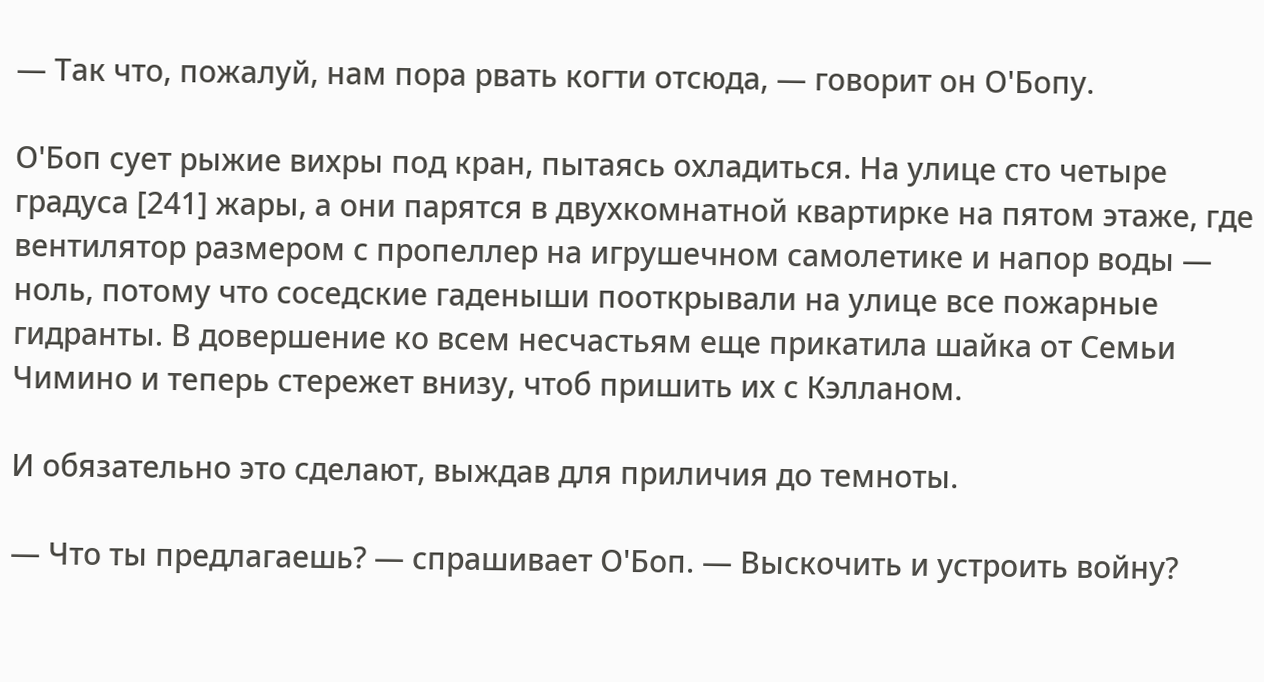— Так что, пожалуй, нам пора рвать когти отсюда, — говорит он О'Бопу.

О'Боп сует рыжие вихры под кран, пытаясь охладиться. На улице сто четыре градуса [241] жары, а они парятся в двухкомнатной квартирке на пятом этаже, где вентилятор размером с пропеллер на игрушечном самолетике и напор воды — ноль, потому что соседские гаденыши пооткрывали на улице все пожарные гидранты. В довершение ко всем несчастьям еще прикатила шайка от Семьи Чимино и теперь стережет внизу, чтоб пришить их с Кэлланом.

И обязательно это сделают, выждав для приличия до темноты.

— Что ты предлагаешь? — спрашивает О'Боп. — Выскочить и устроить войну?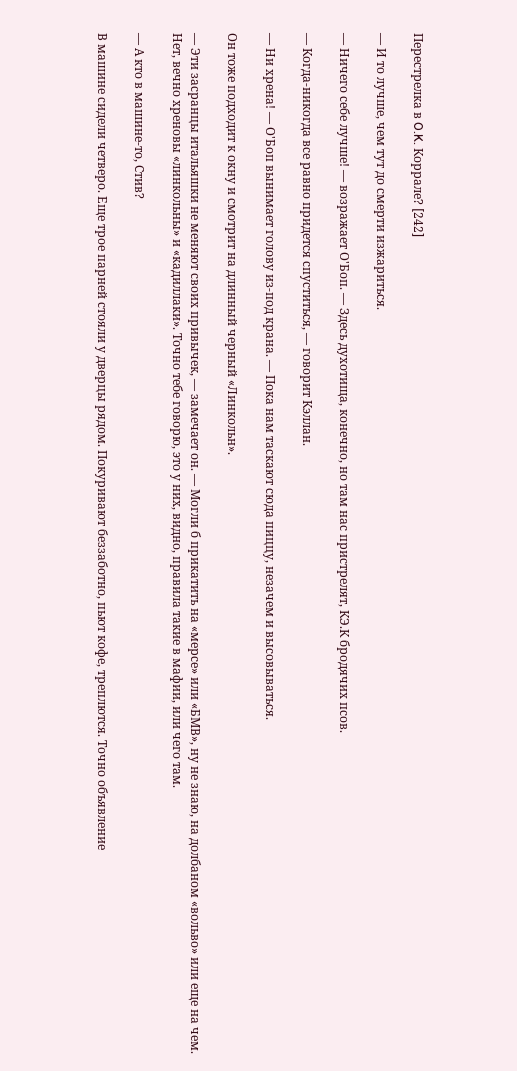Перестрелка в O.K. Коррале? [242]

— И то лучше, чем тут до смерти изжариться.

— Ничего себе лучше! — возражает О'Боп. — Здесь духотища, конечно, но там нас пристрелят, КЭ.К бродячих псов.

— Когда-никогда все равно придется спуститься, — говорит Кэллан.

— Ни хрена! — О'Боп вынимает голову из-под крана. — Пока нам таскают сюда пиццу, незачем и высовываться.

Он тоже подходит к окну и смотрит на длинный черный «Линкольн».

— Эти засранцы итальяшки не меняют своих привычек, — замечает он. — Могли б прикатить на «мерсе» или «БМВ», ну не знаю, на долбаном «вольво» или еще на чем. Нет, вечно хреновы «линкольны» и «кадиллаки». Точно тебе говорю, это у них, видно, правила такие в мафии, или чего там.

— А кто в машине-то, Стив?

В машине сидели четверо. Еще трое парней стояли у дверцы рядом. Покуривают беззаботно, пьют кофе, треплются. Точно объявление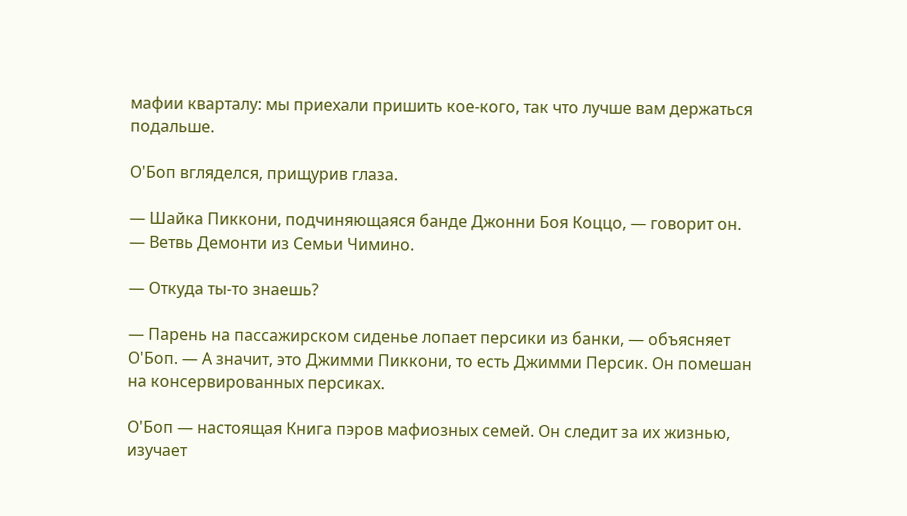мафии кварталу: мы приехали пришить кое-кого, так что лучше вам держаться подальше.

О'Боп вгляделся, прищурив глаза.

— Шайка Пиккони, подчиняющаяся банде Джонни Боя Коццо, — говорит он. — Ветвь Демонти из Семьи Чимино.

— Откуда ты-то знаешь?

— Парень на пассажирском сиденье лопает персики из банки, — объясняет О'Боп. — А значит, это Джимми Пиккони, то есть Джимми Персик. Он помешан на консервированных персиках.

О'Боп — настоящая Книга пэров мафиозных семей. Он следит за их жизнью, изучает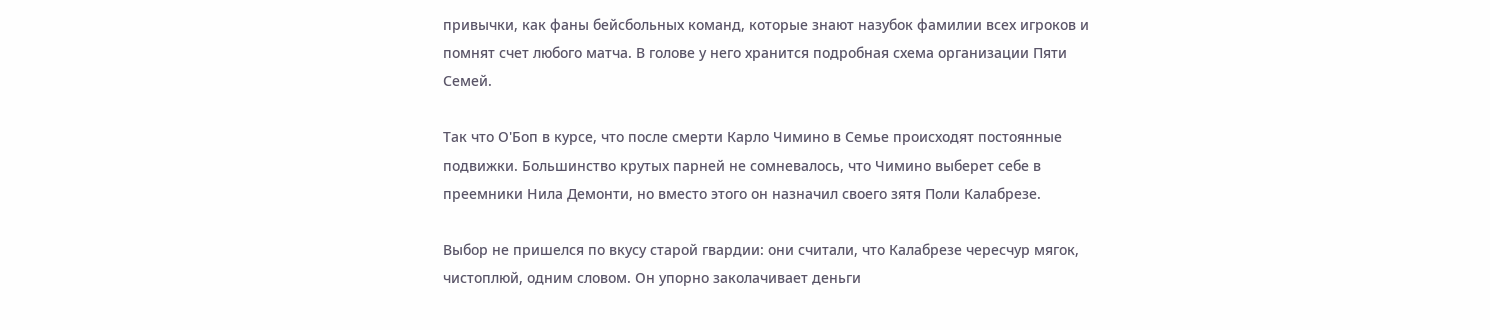привычки, как фаны бейсбольных команд, которые знают назубок фамилии всех игроков и помнят счет любого матча. В голове у него хранится подробная схема организации Пяти Семей.

Так что О'Боп в курсе, что после смерти Карло Чимино в Семье происходят постоянные подвижки. Большинство крутых парней не сомневалось, что Чимино выберет себе в преемники Нила Демонти, но вместо этого он назначил своего зятя Поли Калабрезе.

Выбор не пришелся по вкусу старой гвардии: они считали, что Калабрезе чересчур мягок, чистоплюй, одним словом. Он упорно заколачивает деньги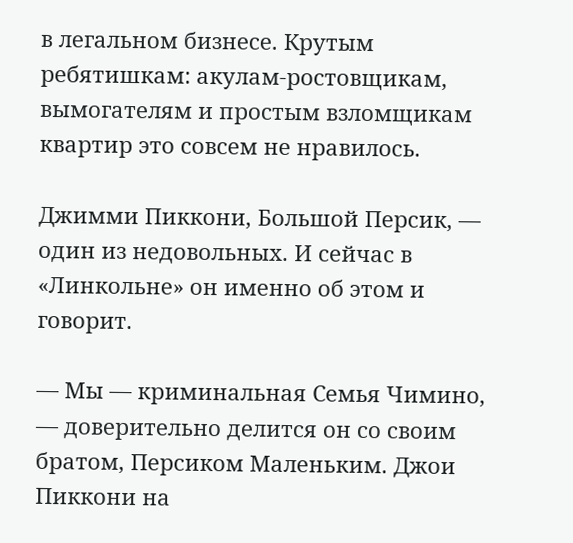в легальном бизнесе. Крутым ребятишкам: акулам-ростовщикам, вымогателям и простым взломщикам квартир это совсем не нравилось.

Джимми Пиккони, Большой Персик, — один из недовольных. И сейчас в «Линкольне» он именно об этом и говорит.

— Мы — криминальная Семья Чимино, — доверительно делится он со своим братом, Персиком Маленьким. Джои Пиккони на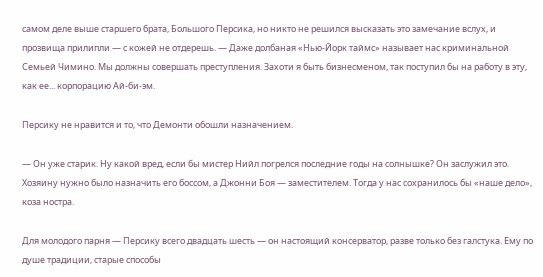самом деле выше старшего брата, Большого Персика, но никто не решился высказать это замечание вслух, и прозвища прилипли — с кожей не отдерешь. — Даже долбаная «Нью-Йорк таймс» называет нас криминальной Семьей Чимино. Мы должны совершать преступления. Захоти я быть бизнесменом, так поступил бы на работу в эту, как ее... корпорацию Ай-би-эм.

Персику не нравится и то, что Демонти обошли назначением.

— Он уже старик. Ну какой вред, если бы мистер Нийл погрелся последние годы на солнышке? Он заслужил это. Хозяину нужно было назначить его боссом, а Джонни Боя — заместителем. Тогда у нас сохранилось бы «наше дело», коза ностра.

Для молодого парня — Персику всего двадцать шесть — он настоящий консерватор, разве только без галстука. Ему по душе традиции, старые способы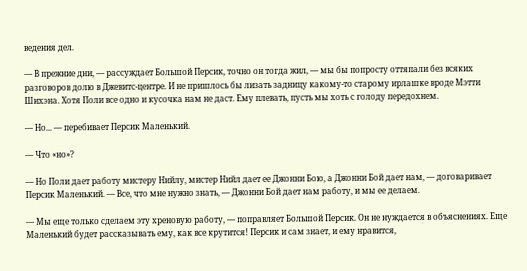ведения дел.

— В прежние дни, — рассуждает Большой Персик, точно он тогда жил, — мы бы попросту оттяпали без всяких разговоров долю в Джевитс-центре. И не пришлось бы лизать задницу какому-то старому ирлашке вроде Мэтти Шихэна. Хотя Поли все одно и кусочка нам не даст. Ему плевать, пусть мы хоть с голоду передохнем.

— Но... — перебивает Персик Маленький.

— Что «но»?

— Но Поли дает работу мистеру Нийлу, мистер Нийл дает ее Джонни Бою, а Джонни Бой дает нам, — договаривает Персик Маленький. — Все, что мне нужно знать, — Джонни Бой дает нам работу, и мы ее делаем.

— Мы еще только сделаем эту хреновую работу, — поправляет Большой Персик. Он не нуждается в объяснениях. Еще Маленький будет рассказывать ему, как все крутится! Персик и сам знает, и ему нравится,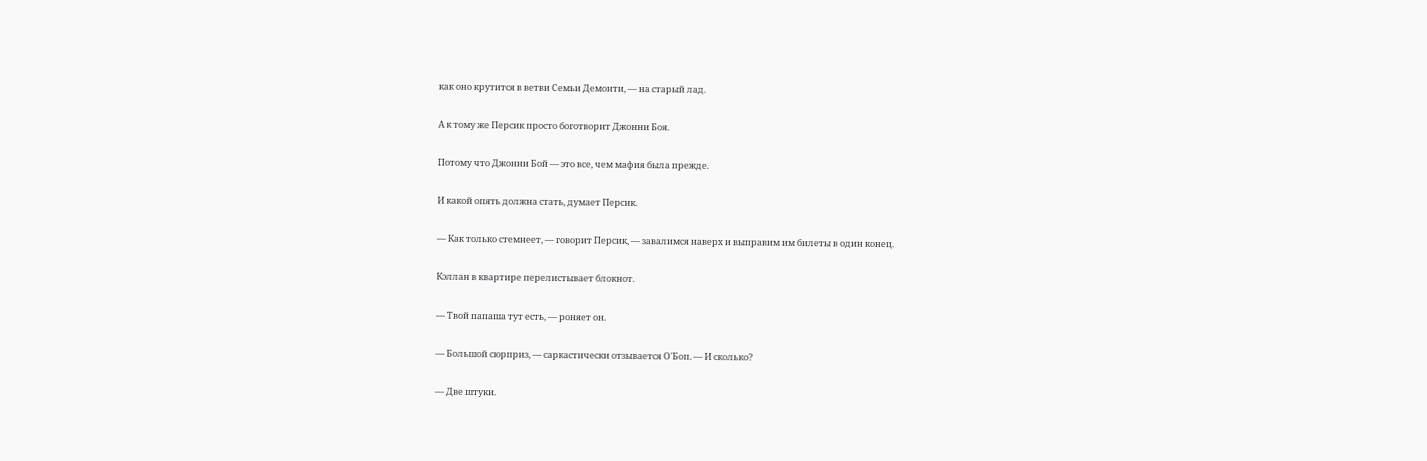как оно крутится в ветви Семьи Демонти, — на старый лад.

А к тому же Персик просто боготворит Джонни Боя.

Потому что Джонни Бой — это все, чем мафия была прежде.

И какой опять должна стать, думает Персик.

— Как только стемнеет, — говорит Персик, — завалимся наверх и выправим им билеты в один конец.

Кэллан в квартире перелистывает блокнот.

— Твой папаша тут есть, — роняет он.

— Большой сюрприз, — саркастически отзывается О'Боп. — И сколько?

— Две штуки.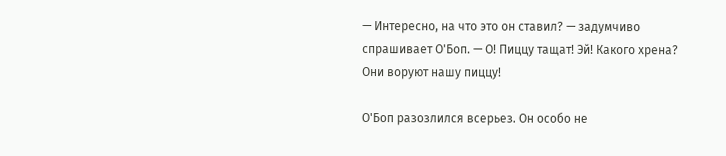— Интересно, на что это он ставил? — задумчиво спрашивает О'Боп. — О! Пиццу тащат! Эй! Какого хрена? Они воруют нашу пиццу!

О'Боп разозлился всерьез. Он особо не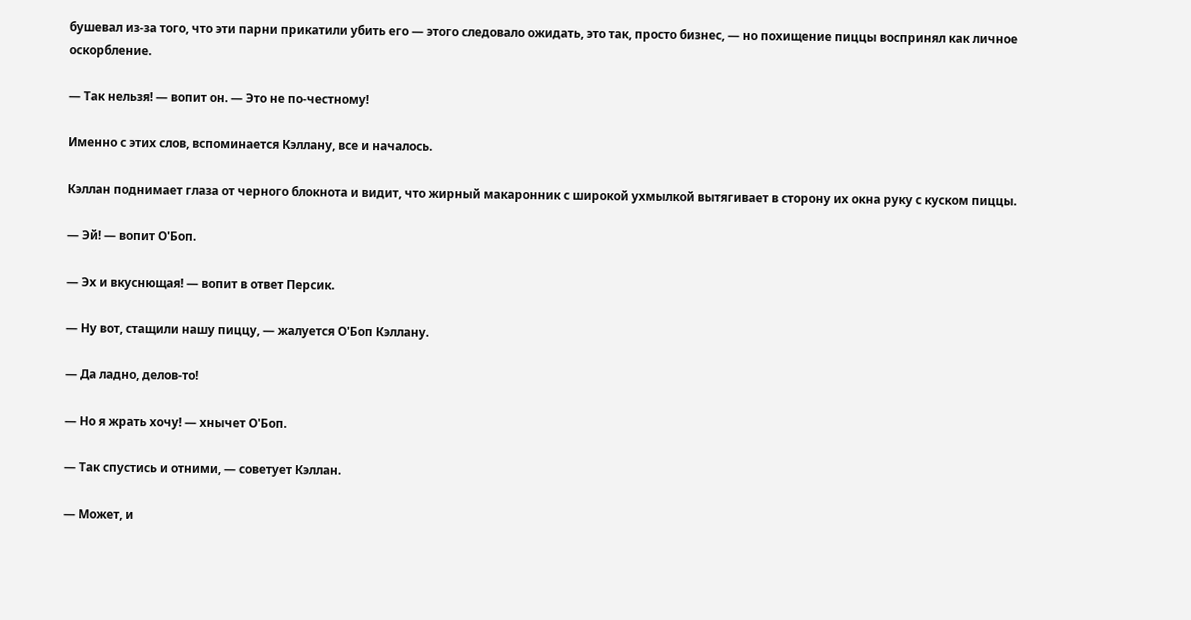бушевал из-за того, что эти парни прикатили убить его — этого следовало ожидать, это так, просто бизнес, — но похищение пиццы воспринял как личное оскорбление.

— Так нельзя! — вопит он. — Это не по-честному!

Именно с этих слов, вспоминается Кэллану, все и началось.

Кэллан поднимает глаза от черного блокнота и видит, что жирный макаронник с широкой ухмылкой вытягивает в сторону их окна руку с куском пиццы.

— Эй! — вопит О'Боп.

— Эх и вкуснющая! — вопит в ответ Персик.

— Ну вот, стащили нашу пиццу, — жалуется О'Боп Кэллану.

— Да ладно, делов-то!

— Но я жрать хочу! — хнычет О'Боп.

— Так спустись и отними, — советует Кэллан.

— Может, и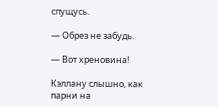спущусь.

— Обрез не забудь.

— Вот хреновина!

Кэллану слышно, как парни на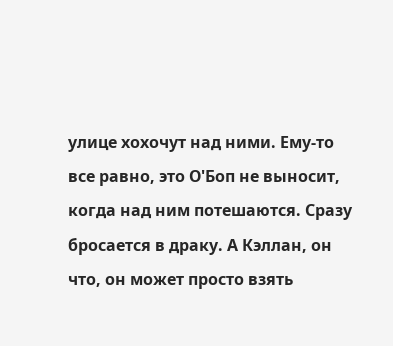улице хохочут над ними. Ему-то все равно, это О'Боп не выносит, когда над ним потешаются. Сразу бросается в драку. А Кэллан, он что, он может просто взять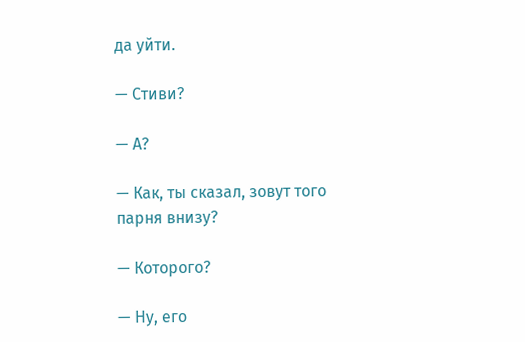да уйти.

— Стиви?

— А?

— Как, ты сказал, зовут того парня внизу?

— Которого?

— Ну, его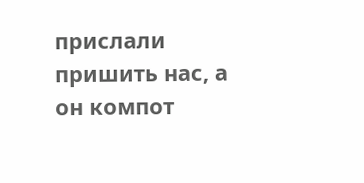прислали пришить нас, а он компот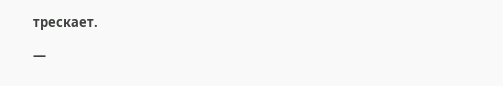трескает.

—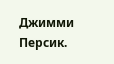Джимми Персик.